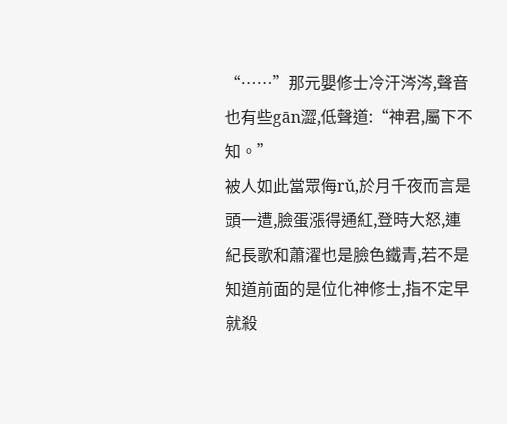“……”那元嬰修士冷汗涔涔,聲音也有些gān澀,低聲道:“神君,屬下不知。”
被人如此當眾侮rǔ,於月千夜而言是頭一遭,臉蛋漲得通紅,登時大怒,連紀長歌和蕭濯也是臉色鐵青,若不是知道前面的是位化神修士,指不定早就殺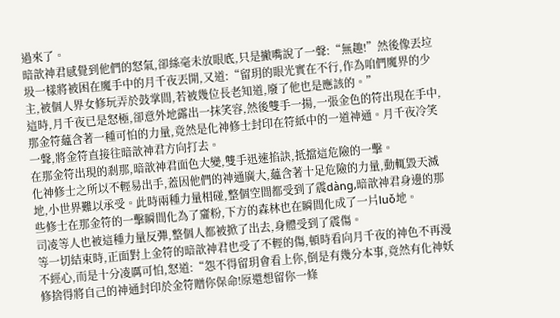過來了。
暗歆神君感覺到他們的怒氣,卻絲毫未放眼底,只是撇嘴說了一聲:“無趣!”然後像丟垃圾一樣將被困在魔手中的月千夜丟開,又道:“留玥的眼光實在不行,作為咱們魔界的少主,被個人界女修玩弄於鼓掌間,若被幾位長老知道,廢了他也是應該的。”
這時,月千夜已是怒極,卻意外地露出一抹笑容,然後雙手一揚,一張金色的符出現在手中,那金符蘊含著一種可怕的力量,竟然是化神修士封印在符紙中的一道神通。月千夜冷笑一聲,將金符直接往暗歆神君方向打去。
在那金符出現的剎那,暗歆神君面色大變,雙手迅速掐訣,抵擋這危險的一擊。
化神修士之所以不輕易出手,蓋因他們的神通廣大,蘊含著十足危險的力量,動輒毀天滅地,小世界難以承受。此時兩種力量相碰,整個空間都受到了震dàng,暗歆神君身邊的那些修士在那金符的一擊瞬間化為了齏粉,下方的森林也在瞬間化成了一片luǒ地。
司凌等人也被這種力量反彈,整個人都被掀了出去,身體受到了震傷。
等一切結束時,正面對上金符的暗歆神君也受了不輕的傷,頓時看向月千夜的神色不再漫不經心,而是十分凌厲可怕,怒道:“怨不得留玥會看上你,倒是有幾分本事,竟然有化神妖修捨得將自己的神通封印於金符贈你保命!原還想留你一條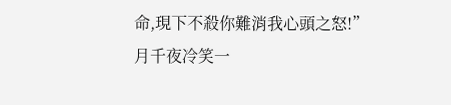命,現下不殺你難消我心頭之怒!”
月千夜冷笑一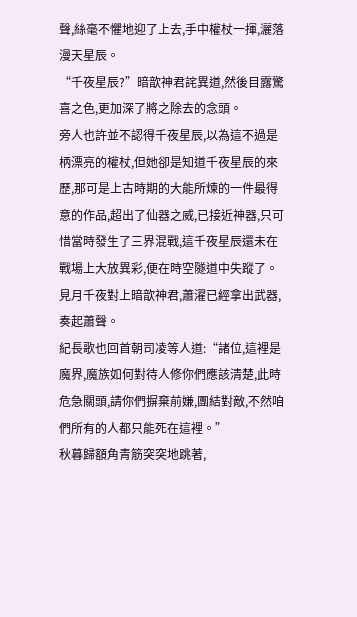聲,絲毫不懼地迎了上去,手中權杖一揮,灑落漫天星辰。
“千夜星辰?”暗歆神君詫異道,然後目露驚喜之色,更加深了將之除去的念頭。
旁人也許並不認得千夜星辰,以為這不過是柄漂亮的權杖,但她卻是知道千夜星辰的來歷,那可是上古時期的大能所煉的一件最得意的作品,超出了仙器之威,已接近神器,只可惜當時發生了三界混戰,這千夜星辰還未在戰場上大放異彩,便在時空隧道中失蹤了。
見月千夜對上暗歆神君,蕭濯已經拿出武器,奏起蕭聲。
紀長歌也回首朝司凌等人道:“諸位,這裡是魔界,魔族如何對待人修你們應該清楚,此時危急關頭,請你們摒棄前嫌,團結對敵,不然咱們所有的人都只能死在這裡。”
秋暮歸額角青筋突突地跳著,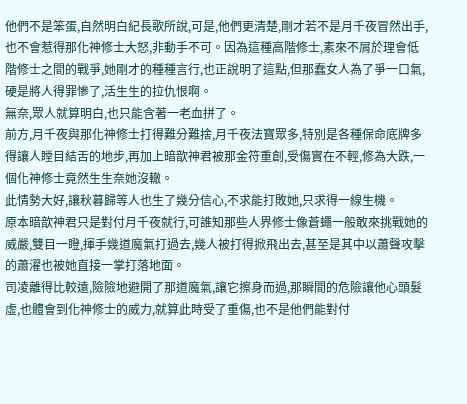他們不是笨蛋,自然明白紀長歌所說,可是,他們更清楚,剛才若不是月千夜冒然出手,也不會惹得那化神修士大怒,非動手不可。因為這種高階修士,素來不屑於理會低階修士之間的戰爭,她剛才的種種言行,也正說明了這點,但那蠢女人為了爭一口氣,硬是將人得罪慘了,活生生的拉仇恨啊。
無奈,眾人就算明白,也只能含著一老血拼了。
前方,月千夜與那化神修士打得難分難捨,月千夜法寶眾多,特別是各種保命底牌多得讓人瞠目結舌的地步,再加上暗歆神君被那金符重創,受傷實在不輕,修為大跌,一個化神修士竟然生生奈她沒轍。
此情勢大好,讓秋暮歸等人也生了幾分信心,不求能打敗她,只求得一線生機。
原本暗歆神君只是對付月千夜就行,可誰知那些人界修士像蒼蠅一般敢來挑戰她的威嚴,雙目一瞪,揮手幾道魔氣打過去,幾人被打得掀飛出去,甚至是其中以蕭聲攻擊的蕭濯也被她直接一掌打落地面。
司凌離得比較遠,險險地避開了那道魔氣,讓它擦身而過,那瞬間的危險讓他心頭髮虛,也體會到化神修士的威力,就算此時受了重傷,也不是他們能對付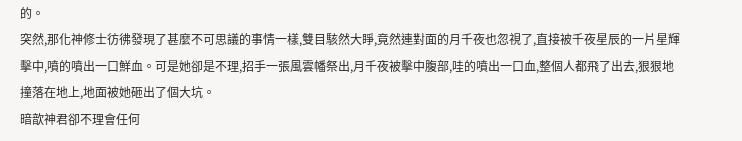的。
突然,那化神修士彷彿發現了甚麼不可思議的事情一樣,雙目駭然大睜,竟然連對面的月千夜也忽視了,直接被千夜星辰的一片星輝擊中,噴的噴出一口鮮血。可是她卻是不理,招手一張風雲幡祭出,月千夜被擊中腹部,哇的噴出一口血,整個人都飛了出去,狠狠地撞落在地上,地面被她砸出了個大坑。
暗歆神君卻不理會任何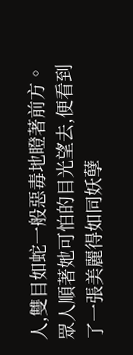人,雙目如蛇一般惡毒地瞪著前方。
眾人順著她可怕的目光望去,便看到了一張美麗得如同妖孽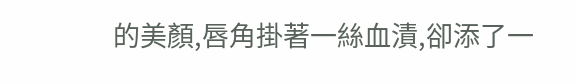的美顏,唇角掛著一絲血漬,卻添了一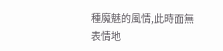種魔魅的風情,此時面無表情地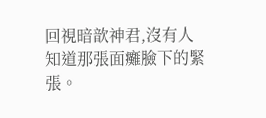回視暗歆神君,沒有人知道那張面癱臉下的緊張。